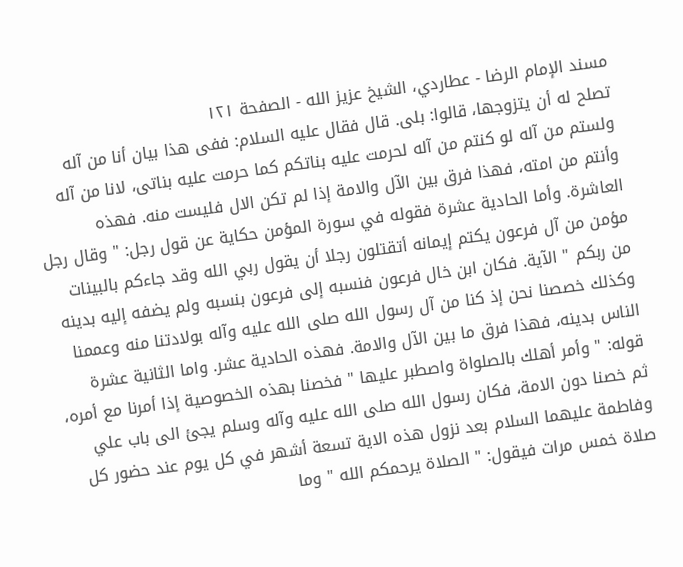مسند الإمام الرضا - عطاردي، الشيخ عزيز الله - الصفحة ١٢١
تصلح له أن يتزوجها، قالوا: بلى. قال فقال عليه السلام: ففى هذا بيان أنا من آله ولستم من آله لو كنتم من آله لحرمت عليه بناتكم كما حرمت عليه بناتى، لانا من آله وأنتم من امته، فهذا فرق بين الآل والامة إذا لم تكن الال فليست منه. فهذه العاشرة. وأما الحادية عشرة فقوله في سورة المؤمن حكاية عن قول رجل: " وقال رجل مؤمن من آل فرعون يكتم إيمانه أتقتلون رجلا أن يقول ربي الله وقد جاءكم بالبينات من ربكم " الآية. فكان ابن خال فرعون فنسبه إلى فرعون بنسبه ولم يضفه إليه بدينه وكذلك خصصنا نحن إذ كنا من آل رسول الله صلى الله عليه وآله بولادتنا منه وعممنا الناس بدينه، فهذا فرق ما بين الآل والامة. فهذه الحادية عشر. واما الثانية عشرة قوله: " وأمر أهلك بالصلواة واصطبر عليها " فخصنا بهذه الخصوصية إذا أمرنا مع أمره، ثم خصنا دون الامة، فكان رسول الله صلى الله عليه وآله وسلم يجئ الى باب علي وفاطمة عليهما السلام بعد نزول هذه الاية تسعة أشهر في كل يوم عند حضور كل صلاة خمس مرات فيقول: " الصلاة يرحمكم الله " وما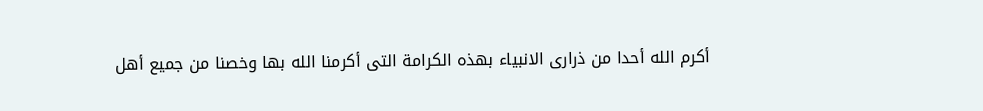أكرم الله أحدا من ذرارى الانبياء بهذه الكرامة التى أكرمنا الله بها وخصنا من جميع أهل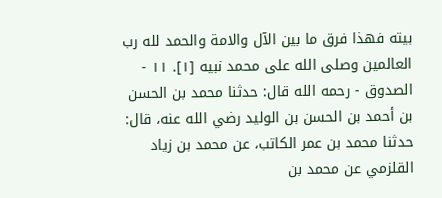بيته فهذا فرق ما بين الآل والامة والحمد لله رب العالمين وصلى الله على محمد نبيه [١]. ١١ - الصدوق - رحمه الله قال: حدثنا محمد بن الحسن بن أحمد بن الحسن بن الوليد رضي الله عنه، قال: حدثنا محمد بن عمر الكاتب، عن محمد بن زياد القلزمي عن محمد بن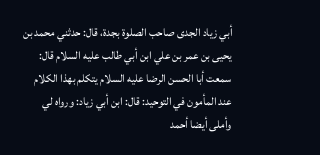أبي زياد الجدى صاحب الصلوة بجدة، قال: حدثني محمد بن يحيى بن عمر بن علي ابن أبي طالب عليه السلام قال: سمعت أبا الحسن الرضا عليه السلام يتكلم بهذا الكلام عند المأمون في التوحيد: قال: ابن أبي زياد: ورواه لي وأملى أيضا أحمد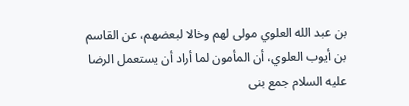بن عبد الله العلوي مولى لهم وخالا لبعضهم، عن القاسم بن أيوب العلوي، أن المأمون لما أراد أن يستعمل الرضا عليه السلام جمع بنى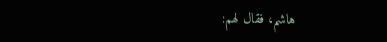هاشم، فقال لهم: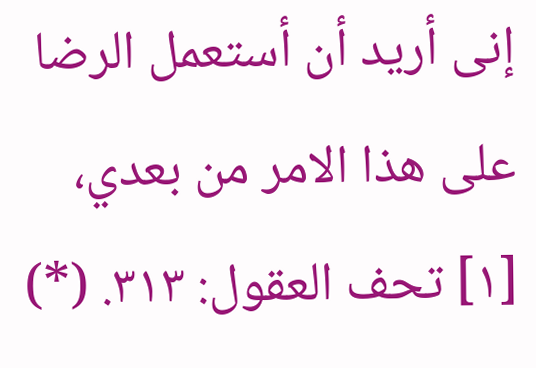إنى أريد أن أستعمل الرضا على هذا الامر من بعدي،
[١] تحف العقول: ٣١٣. (*)